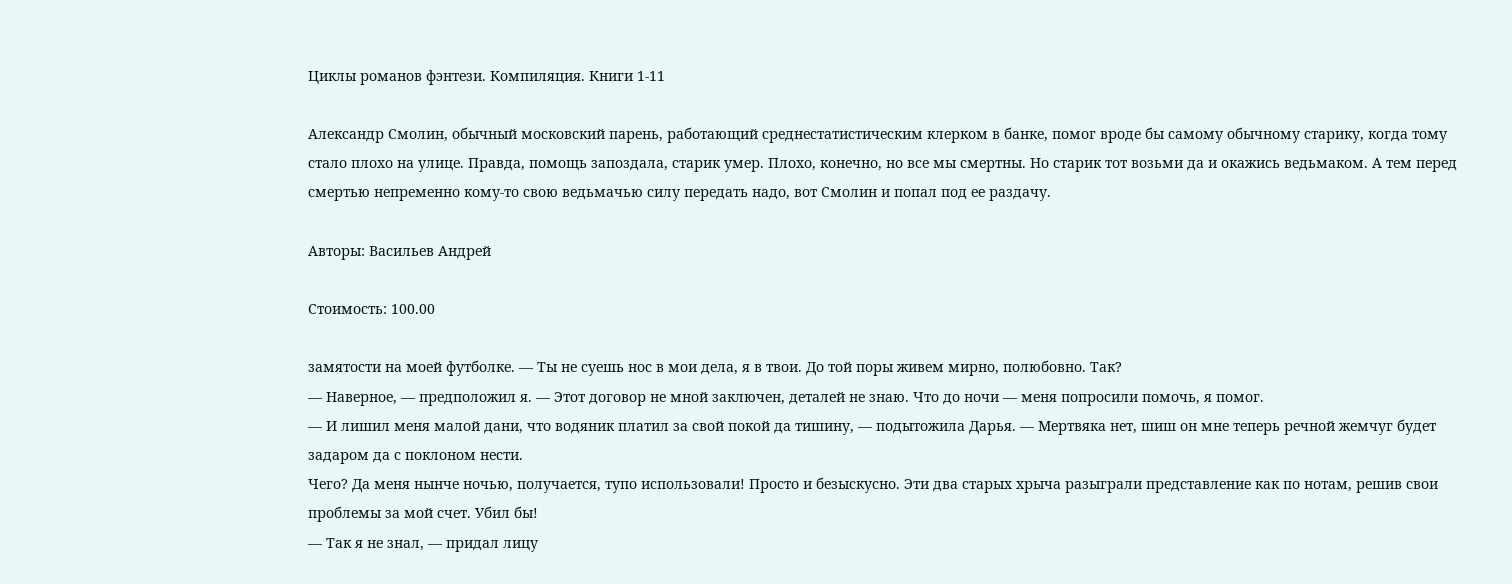Циклы романов фэнтези. Компиляция. Книги 1-11

Александр Смолин, обычный московский парень, работающий среднестатистическим клерком в банке, помог вроде бы самому обычному старику, когда тому стало плохо на улице. Правда, помощь запоздала, старик умер. Плохо, конечно, но все мы смертны. Но старик тот возьми да и окажись ведьмаком. А тем перед смертью непременно кому-то свою ведьмачью силу передать надо, вот Смолин и попал под ее раздачу.

Авторы: Васильев Андрей

Стоимость: 100.00

замятости на моей футболке. — Ты не суешь нос в мои дела, я в твои. До той поры живем мирно, полюбовно. Так?
— Наверное, — предположил я. — Этот договор не мной заключен, деталей не знаю. Что до ночи — меня попросили помочь, я помог.
— И лишил меня малой дани, что водяник платил за свой покой да тишину, — подытожила Дарья. — Мертвяка нет, шиш он мне теперь речной жемчуг будет задаром да с поклоном нести.
Чего? Да меня нынче ночью, получается, тупо использовали! Просто и безыскусно. Эти два старых хрыча разыграли представление как по нотам, решив свои проблемы за мой счет. Убил бы!
— Так я не знал, — придал лицу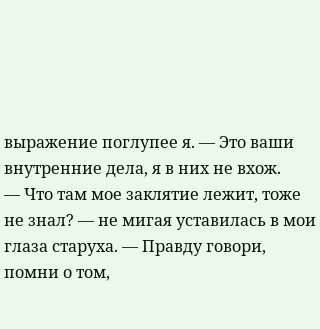выражение поглупее я. — Это ваши внутренние дела, я в них не вхож.
— Что там мое заклятие лежит, тоже не знал? — не мигая уставилась в мои глаза старуха. — Правду говори, помни о том,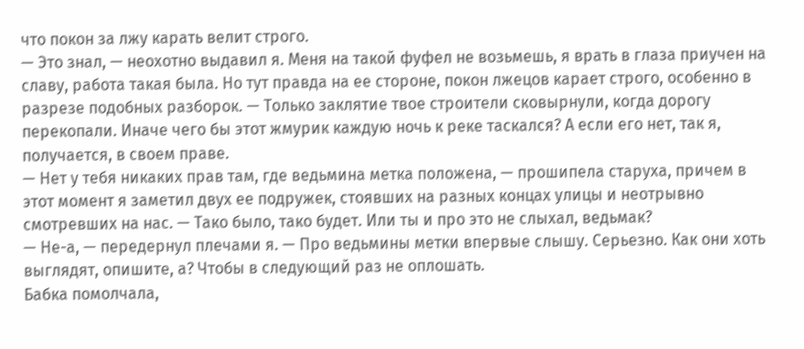что покон за лжу карать велит строго.
— Это знал, — неохотно выдавил я. Меня на такой фуфел не возьмешь, я врать в глаза приучен на славу, работа такая была. Но тут правда на ее стороне, покон лжецов карает строго, особенно в разрезе подобных разборок. — Только заклятие твое строители сковырнули, когда дорогу перекопали. Иначе чего бы этот жмурик каждую ночь к реке таскался? А если его нет, так я, получается, в своем праве.
— Нет у тебя никаких прав там, где ведьмина метка положена, — прошипела старуха, причем в этот момент я заметил двух ее подружек, стоявших на разных концах улицы и неотрывно смотревших на нас. — Тако было, тако будет. Или ты и про это не слыхал, ведьмак?
— Не-а, — передернул плечами я. — Про ведьмины метки впервые слышу. Серьезно. Как они хоть выглядят, опишите, а? Чтобы в следующий раз не оплошать.
Бабка помолчала,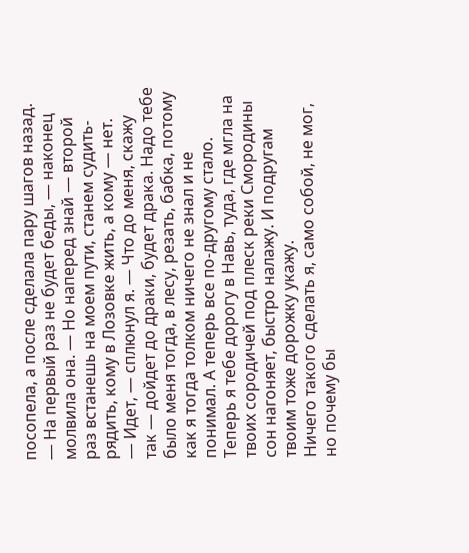посопела, а после сделала пару шагов назад.
— На первый раз не будет беды, — наконец молвила она. — Но наперед знай — второй раз встанешь на моем пути, станем судить-рядить, кому в Лозовке жить, а кому — нет.
— Идет, — сплюнул я. — Что до меня, скажу так — дойдет до драки, будет драка. Надо тебе было меня тогда, в лесу, резать, бабка, потому как я тогда толком ничего не знал и не понимал. А теперь все по-другому стало. Теперь я тебе дорогу в Навь, туда, где мгла на твоих сородичей под плеск реки Смородины сон нагоняет, быстро налажу. И подругам твоим тоже дорожку укажу.
Ничего такого сделать я, само собой, не мог, но почему бы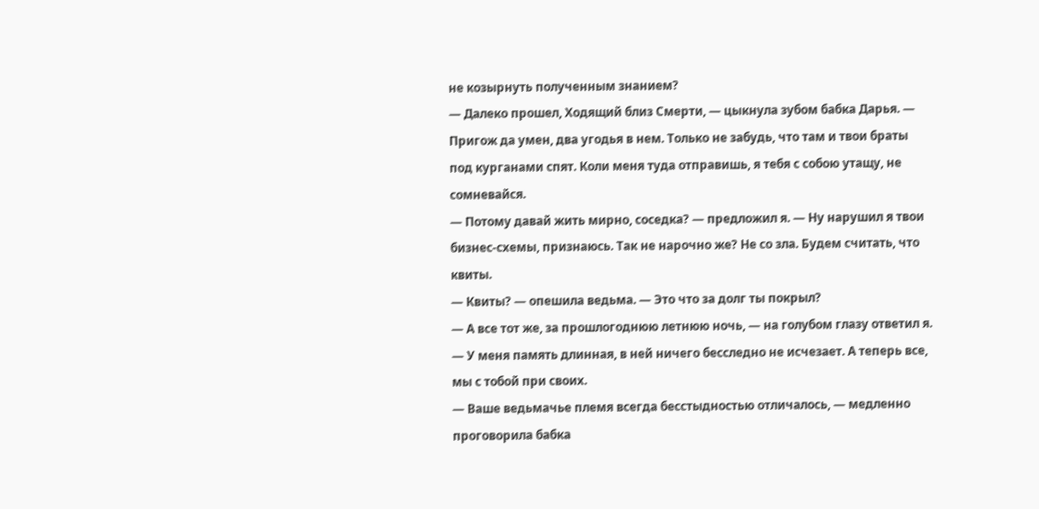не козырнуть полученным знанием?
— Далеко прошел, Ходящий близ Смерти, — цыкнула зубом бабка Дарья. — Пригож да умен, два угодья в нем. Только не забудь, что там и твои браты под курганами спят. Коли меня туда отправишь, я тебя с собою утащу, не сомневайся.
— Потому давай жить мирно, соседка? — предложил я. — Ну нарушил я твои бизнес-схемы, признаюсь. Так не нарочно же? Не со зла. Будем считать, что квиты.
— Квиты? — опешила ведьма. — Это что за долг ты покрыл?
— А все тот же, за прошлогоднюю летнюю ночь, — на голубом глазу ответил я. — У меня память длинная, в ней ничего бесследно не исчезает. А теперь все, мы с тобой при своих.
— Ваше ведьмачье племя всегда бесстыдностью отличалось, — медленно проговорила бабка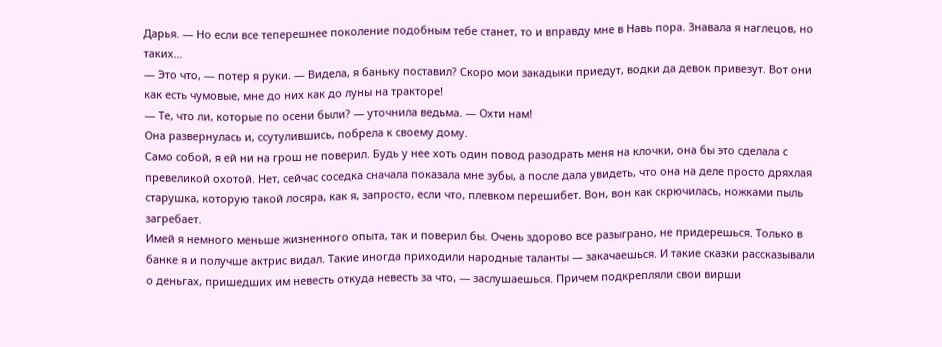Дарья. — Но если все теперешнее поколение подобным тебе станет, то и вправду мне в Навь пора. Знавала я наглецов, но таких…
— Это что, — потер я руки. — Видела, я баньку поставил? Скоро мои закадыки приедут, водки да девок привезут. Вот они как есть чумовые, мне до них как до луны на тракторе!
— Те, что ли, которые по осени были? — уточнила ведьма. — Охти нам!
Она развернулась и, ссутулившись, побрела к своему дому.
Само собой, я ей ни на грош не поверил. Будь у нее хоть один повод разодрать меня на клочки, она бы это сделала с превеликой охотой. Нет, сейчас соседка сначала показала мне зубы, а после дала увидеть, что она на деле просто дряхлая старушка, которую такой лосяра, как я, запросто, если что, плевком перешибет. Вон, вон как скрючилась, ножками пыль загребает.
Имей я немного меньше жизненного опыта, так и поверил бы. Очень здорово все разыграно, не придерешься. Только в банке я и получше актрис видал. Такие иногда приходили народные таланты — закачаешься. И такие сказки рассказывали о деньгах, пришедших им невесть откуда невесть за что, — заслушаешься. Причем подкрепляли свои вирши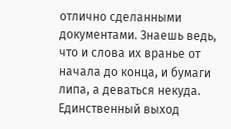отлично сделанными документами. Знаешь ведь, что и слова их вранье от начала до конца, и бумаги липа, а деваться некуда. Единственный выход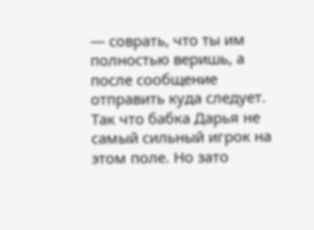— соврать, что ты им полностью веришь, а после сообщение отправить куда следует.
Так что бабка Дарья не самый сильный игрок на этом поле. Но зато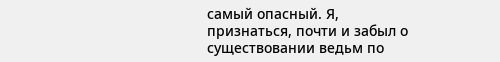самый опасный. Я, признаться, почти и забыл о существовании ведьм по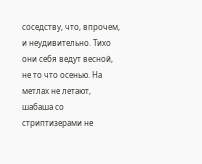соседству, что, впрочем, и неудивительно. Тихо они себя ведут весной, не то что осенью. На метлах не летают, шабаша со стриптизерами не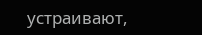устраивают,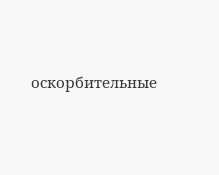оскорбительные